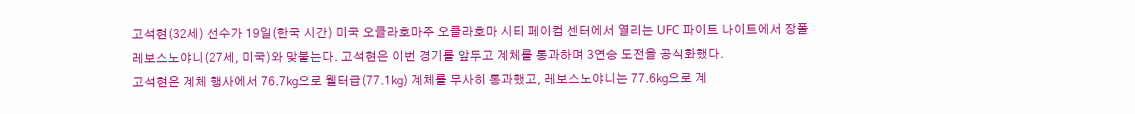고석현(32세) 선수가 19일(한국 시간) 미국 오클라호마주 오클라호마 시티 페이컴 센터에서 열리는 UFC 파이트 나이트에서 장폴 레보스노야니(27세, 미국)와 맞붙는다. 고석현은 이번 경기를 앞두고 계체를 통과하며 3연승 도전을 공식화했다.
고석현은 계체 행사에서 76.7㎏으로 웰터급(77.1㎏) 계체를 무사히 통과했고, 레보스노야니는 77.6㎏으로 계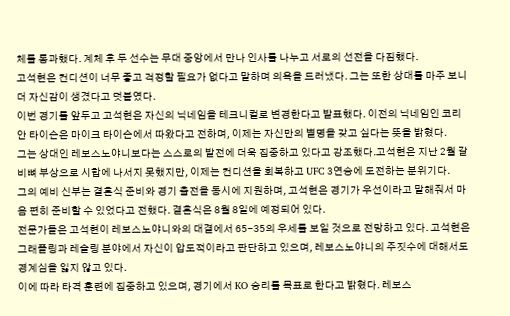체를 통과했다. 계체 후 두 선수는 무대 중앙에서 만나 인사를 나누고 서로의 선전을 다짐했다.
고석현은 컨디션이 너무 좋고 걱정할 필요가 없다고 말하며 의욕을 드러냈다. 그는 또한 상대를 마주 보니 더 자신감이 생겼다고 덧붙였다.
이번 경기를 앞두고 고석현은 자신의 닉네임을 테크니컬로 변경한다고 발표했다. 이전의 닉네임인 코리안 타이슨은 마이크 타이슨에서 따왔다고 전하며, 이제는 자신만의 별명을 갖고 싶다는 뜻을 밝혔다.
그는 상대인 레보스노야니보다는 스스로의 발전에 더욱 집중하고 있다고 강조했다.고석현은 지난 2월 갈비뼈 부상으로 시합에 나서지 못했지만, 이제는 컨디션을 회복하고 UFC 3연승에 도전하는 분위기다.
그의 예비 신부는 결혼식 준비와 경기 출전을 동시에 지원하며, 고석현은 경기가 우선이라고 말해줘서 마음 편히 준비할 수 있었다고 전했다. 결혼식은 8월 8일에 예정되어 있다.
전문가들은 고석현이 레보스노야니와의 대결에서 65-35의 우세를 보일 것으로 전망하고 있다. 고석현은 그래플링과 레슬링 분야에서 자신이 압도적이라고 판단하고 있으며, 레보스노야니의 주짓수에 대해서도 경계심을 잃지 않고 있다.
이에 따라 타격 훈련에 집중하고 있으며, 경기에서 KO 승리를 목표로 한다고 밝혔다. 레보스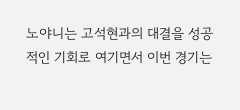노야니는 고석현과의 대결을 성공적인 기회로 여기면서 이번 경기는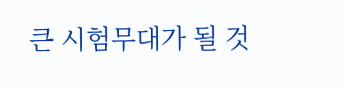큰 시험무대가 될 것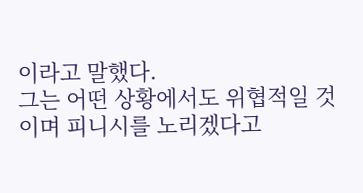이라고 말했다.
그는 어떤 상황에서도 위협적일 것이며 피니시를 노리겠다고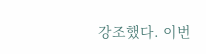강조했다. 이번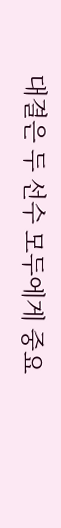대결은 두 선수 모두에게 중요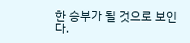한 승부가 될 것으로 보인다.